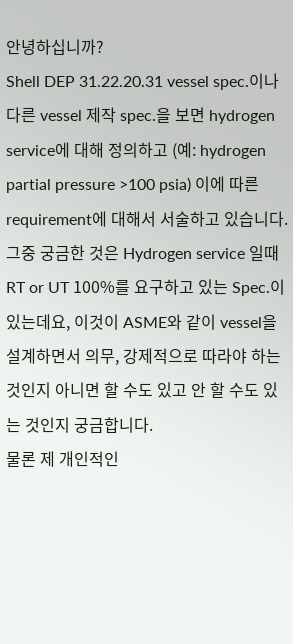안녕하십니까?
Shell DEP 31.22.20.31 vessel spec.이나 다른 vessel 제작 spec.을 보면 hydrogen service에 대해 정의하고 (예: hydrogen partial pressure >100 psia) 이에 따른 requirement에 대해서 서술하고 있습니다.
그중 궁금한 것은 Hydrogen service 일때 RT or UT 100%를 요구하고 있는 Spec.이 있는데요, 이것이 ASME와 같이 vessel을 설계하면서 의무, 강제적으로 따라야 하는 것인지 아니면 할 수도 있고 안 할 수도 있는 것인지 궁금합니다.
물론 제 개인적인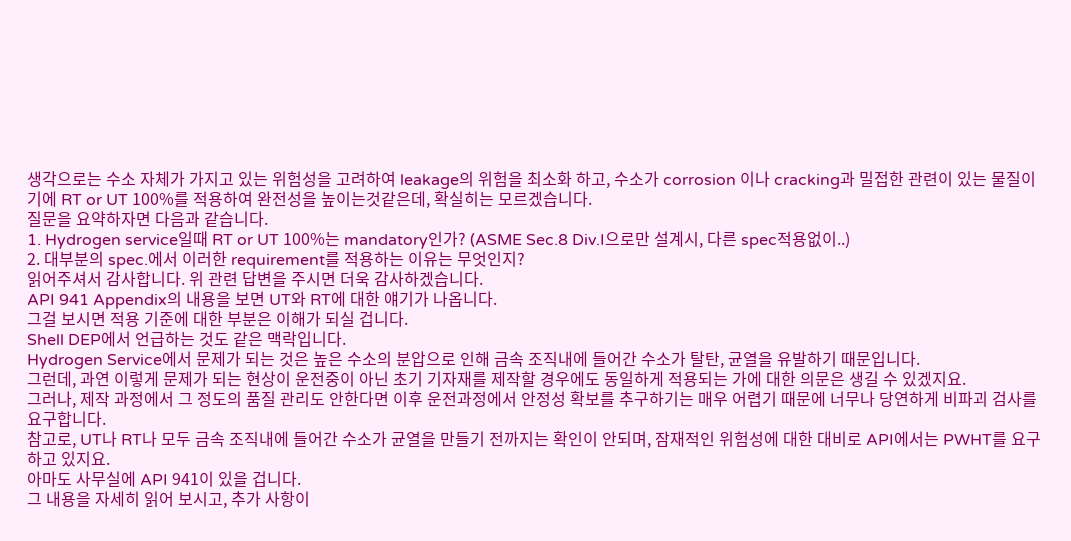생각으로는 수소 자체가 가지고 있는 위험성을 고려하여 leakage의 위험을 최소화 하고, 수소가 corrosion 이나 cracking과 밀접한 관련이 있는 물질이기에 RT or UT 100%를 적용하여 완전성을 높이는것같은데, 확실히는 모르겠습니다.
질문을 요약하자면 다음과 같습니다.
1. Hydrogen service일때 RT or UT 100%는 mandatory인가? (ASME Sec.8 Div.I으로만 설계시, 다른 spec적용없이..)
2. 대부분의 spec.에서 이러한 requirement를 적용하는 이유는 무엇인지?
읽어주셔서 감사합니다. 위 관련 답변을 주시면 더욱 감사하겠습니다.
API 941 Appendix의 내용을 보면 UT와 RT에 대한 얘기가 나옵니다.
그걸 보시면 적용 기준에 대한 부분은 이해가 되실 겁니다.
Shell DEP에서 언급하는 것도 같은 맥락입니다.
Hydrogen Service에서 문제가 되는 것은 높은 수소의 분압으로 인해 금속 조직내에 들어간 수소가 탈탄, 균열을 유발하기 때문입니다.
그런데, 과연 이렇게 문제가 되는 현상이 운전중이 아닌 초기 기자재를 제작할 경우에도 동일하게 적용되는 가에 대한 의문은 생길 수 있겠지요.
그러나, 제작 과정에서 그 정도의 품질 관리도 안한다면 이후 운전과정에서 안정성 확보를 추구하기는 매우 어렵기 때문에 너무나 당연하게 비파괴 검사를 요구합니다.
참고로, UT나 RT나 모두 금속 조직내에 들어간 수소가 균열을 만들기 전까지는 확인이 안되며, 잠재적인 위험성에 대한 대비로 API에서는 PWHT를 요구하고 있지요.
아마도 사무실에 API 941이 있을 겁니다.
그 내용을 자세히 읽어 보시고, 추가 사항이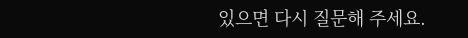있으면 다시 질문해 주세요.